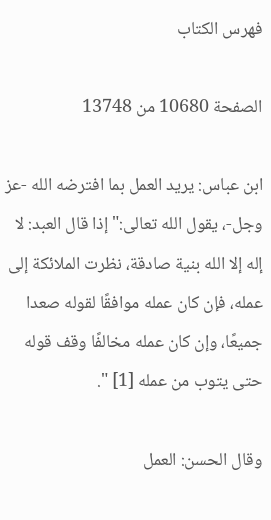فهرس الكتاب

الصفحة 10680 من 13748

ابن عباس: يريد العمل بما افترضه الله -عز وجل-، يقول الله تعالى:"إذا قال العبد: لا إله إلا الله بنية صادقة، نظرت الملائكة إلى عمله، فإن كان عمله موافقًا لقوله صعدا جميعًا، وإن كان عمله مخالفًا وقف قوله حتى يتوب من عمله [1] ".

وقال الحسن: العمل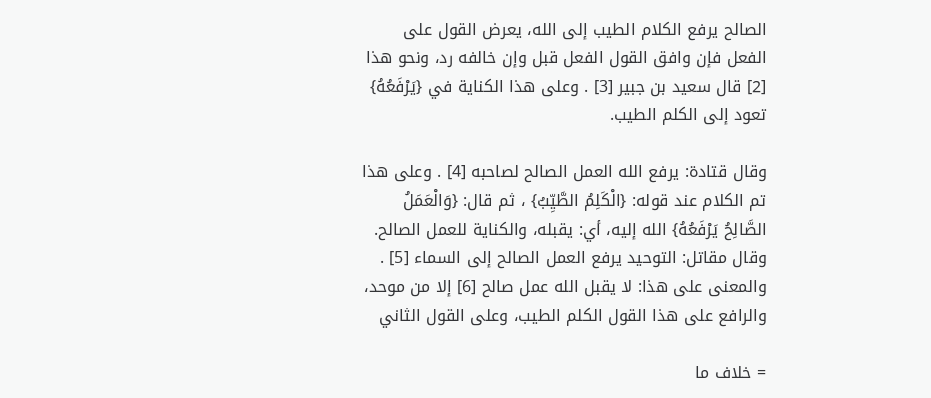الصالح يرفع الكلام الطيب إلى الله، يعرض القول على الفعل فإن وافق القول الفعل قبل وإن خالفه رد، ونحو هذا [2] قال سعيد بن جبير [3] . وعلى هذا الكناية في {يَرْفَعُهُ} تعود إلى الكلم الطيب.

وقال قتادة: يرفع الله العمل الصالح لصاحبه [4] . وعلى هذا تم الكلام عند قوله: {الْكَلِمُ الطَّيِّبُ} ، ثم قال: {وَالْعَمَلُ الصَّالِحُ يَرْفَعُهُ} الله إليه، أي: يقبله، والكناية للعمل الصالح. وقال مقاتل: التوحيد يرفع العمل الصالح إلى السماء [5] . والمعنى على هذا: لا يقبل الله عمل صالح [6] إلا من موحد، والرافع على هذا القول الكلم الطيب، وعلى القول الثاني

= خلاف ما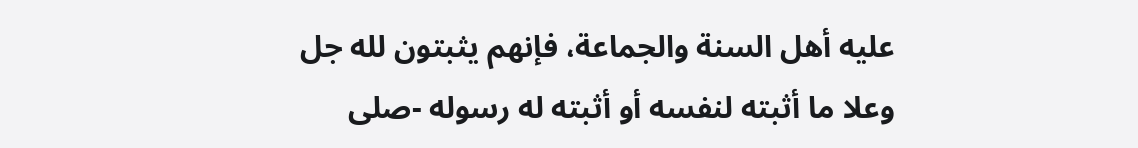عليه أهل السنة والجماعة، فإنهم يثبتون لله جل وعلا ما أثبته لنفسه أو أثبته له رسوله -صلى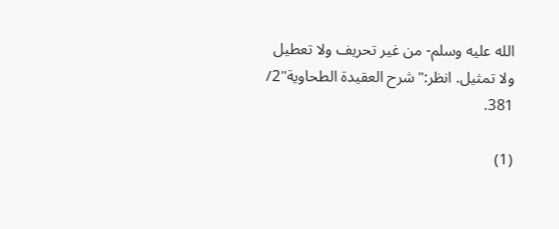الله عليه وسلم- من غير تحريف ولا تعطيل ولا تمثيل. انظر:"شرح العقيدة الطحاوية"2/ 381.

(1)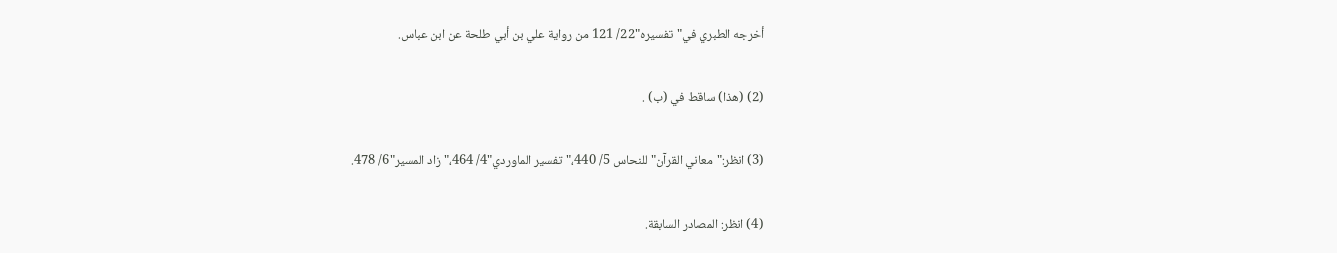أخرجه الطبري في"تفسيره"22/ 121 من رواية علي بن أبي طلحة عن ابن عباس.

(2) (هذا) ساقط في (ب) .

(3) انظر:"معاني القرآن"للنحاس 5/ 440،"تفسير الماوردي"4/ 464،"زاد المسير"6/ 478.

(4) انظر: المصادر السابقة.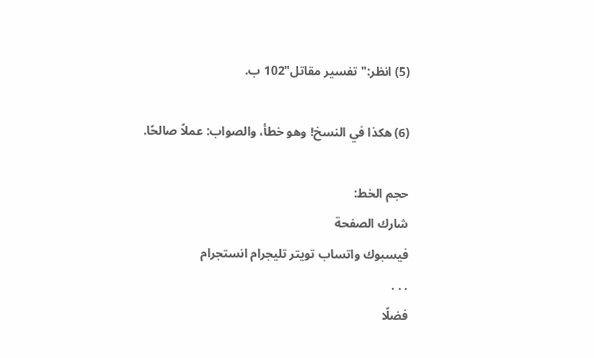(5) انظر:"تفسير مقاتل"102 ب.

(6) هكذا في النسخ! وهو خطأ، والصواب: عملاً صالحًا.

حجم الخط:
شارك الصفحة
فيسبوك واتساب تويتر تليجرام انستجرام
. . .
فضلًا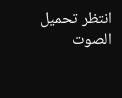انتظر تحميل الصوت